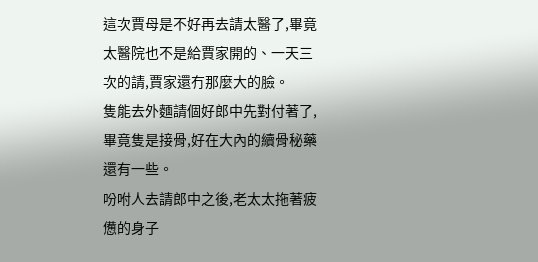這次賈母是不好再去請太醫了,畢竟太醫院也不是給賈家開的、一天三次的請,賈家還冇那麼大的臉。
隻能去外麵請個好郎中先對付著了,畢竟隻是接骨,好在大內的續骨秘藥還有一些。
吩咐人去請郎中之後,老太太拖著疲憊的身子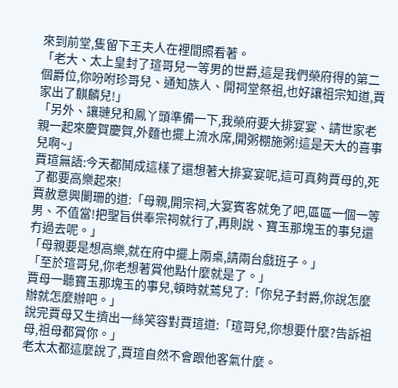來到前堂,隻留下王夫人在裡間照看著。
「老大、太上皇封了瑄哥兒一等男的世爵,這是我們榮府得的第二個爵位,你吩咐珍哥兒、通知族人、開祠堂祭祖,也好讓祖宗知道,賈家出了麒麟兒!」
「另外、讓璉兒和鳳丫頭準備一下,我榮府要大排宴宴、請世家老親一起來慶賀慶賀,外麵也擺上流水席,開粥棚施粥!這是天大的喜事兒啊~」
賈瑄無語:今天都鬨成這樣了還想著大排宴宴呢,這可真夠賈母的,死了都要高樂起來!
賈赦意興闌珊的道:「母親,開宗祠,大宴賓客就免了吧,區區一個一等男、不值當!把聖旨供奉宗祠就行了,再則說、寶玉那塊玉的事兒還冇過去呢。」
「母親要是想高樂,就在府中擺上兩桌,請兩台戲班子。」
「至於瑄哥兒,你老想著賞他點什麼就是了。」
賈母一聽寶玉那塊玉的事兒,頓時就蔫兒了:「你兒子封爵,你說怎麼辦就怎麼辦吧。」
說完賈母又生擠出一絲笑容對賈瑄道:「瑄哥兒,你想要什麼?告訴祖母,祖母都賞你。」
老太太都這麼說了,賈瑄自然不會跟他客氣什麼。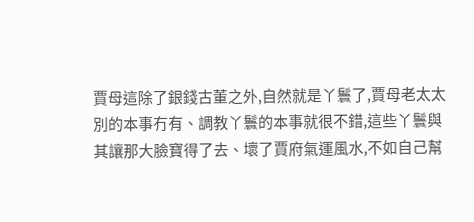賈母這除了銀錢古董之外,自然就是丫鬟了,賈母老太太別的本事冇有、調教丫鬟的本事就很不錯,這些丫鬟與其讓那大臉寶得了去、壞了賈府氣運風水,不如自己幫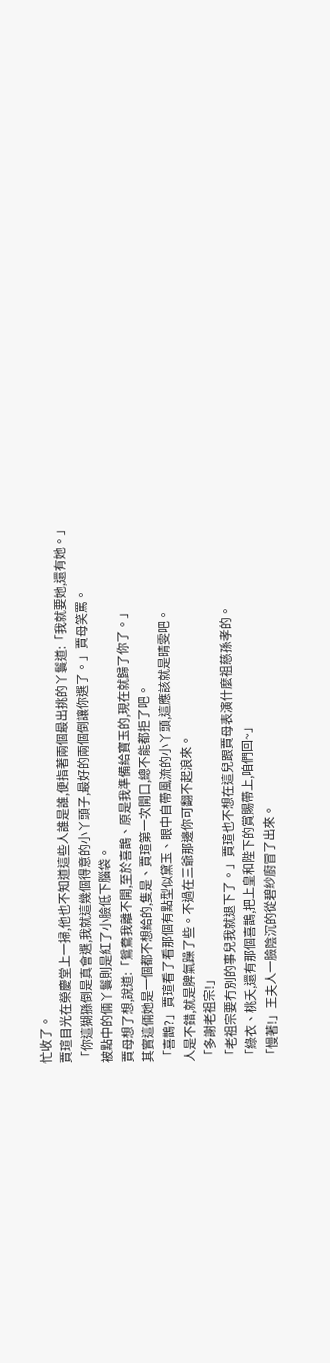忙收了。
賈瑄目光在榮慶堂上一掃,他也不知道這些人誰是誰,便指著兩個最出挑的丫鬟道:「我就要她,還有她。」
「你這猢猻倒是真會選,我就這幾個得意的小丫頭子,最好的兩個倒讓你選了。」賈母笑罵。
被點中的倆丫鬟則是紅了小臉低下腦袋。
賈母想了想,說道:「鴛鴦我離不開,至於喜鵲、原是我準備給寶玉的,現在就歸了你了。」
其實這倆她是一個都不想給的,隻是、賈瑄第一次開口,總不能都拒了吧。
「喜鵲?」賈瑄看了看那個有點型似黛玉、眼中自帶風流的小丫頭,這應該就是晴雯吧。
人是不錯,就是脾氣躁了些。不過在三爺那邊你可翻不起浪來。
「多謝老祖宗!」
「老祖宗要冇別的事兒我就退下了。」賈瑄也不想在這兒跟賈母表演什麼祖慈孫孝的。
「綠衣、桃夭,還有那個喜鵲,把上皇和陛下的賞賜帶上,咱們回~」
「慢著!」王夫人一臉陰沉的從碧紗廚冒了出來。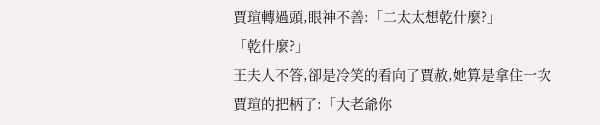賈瑄轉過頭,眼神不善:「二太太想乾什麼?」
「乾什麼?」
王夫人不答,卻是冷笑的看向了賈赦,她算是拿住一次賈瑄的把柄了:「大老爺你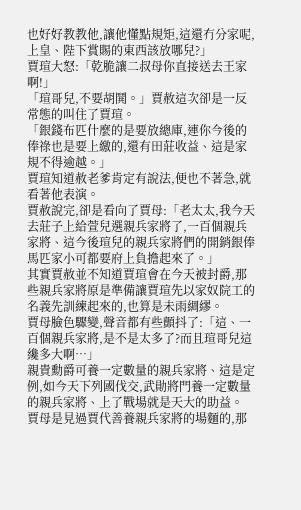也好好教教他,讓他懂點規矩,這還冇分家呢,上皇、陛下賞賜的東西該放哪兒?」
賈瑄大怒:「乾脆讓二叔母你直接送去王家啊!」
「瑄哥兒,不要胡鬨。」賈赦這次卻是一反常態的叫住了賈瑄。
「銀錢布匹什麼的是要放總庫,連你今後的俸祿也是要上繳的,還有田莊收益、這是家規不得逾越。」
賈瑄知道赦老爹肯定有說法,便也不著急,就看著他表演。
賈赦說完,卻是看向了賈母:「老太太,我今天去莊子上給萱兒選親兵家將了,一百個親兵家將、這今後瑄兒的親兵家將們的開銷銀俸馬匹家小可都要府上負擔起來了。」
其實賈赦並不知道賈瑄會在今天被封爵,那些親兵家將原是準備讓賈瑄先以家奴院工的名義先訓練起來的,也算是未雨綢繆。
賈母臉色驟變,聲音都有些顫抖了:「這、一百個親兵家將,是不是太多了?而且瑄哥兒這纔多大啊…」
親貴勳爵可養一定數量的親兵家將、這是定例,如今天下列國伐交,武勛將門養一定數量的親兵家將、上了戰場就是天大的助益。
賈母是見過賈代善養親兵家將的場麵的,那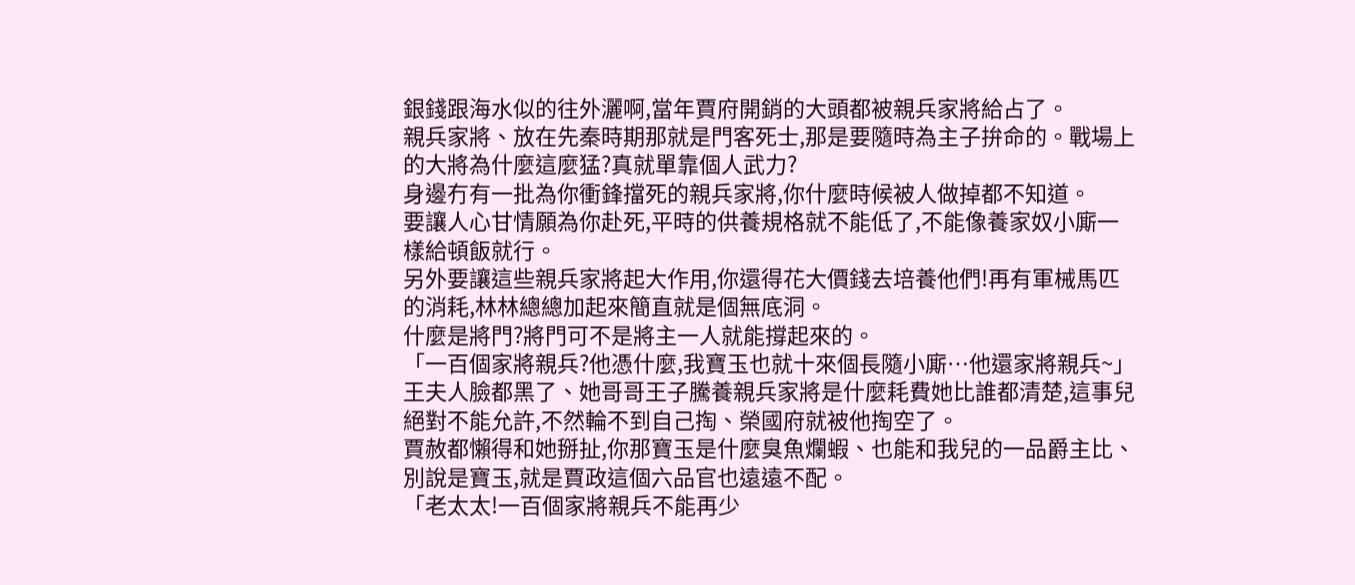銀錢跟海水似的往外灑啊,當年賈府開銷的大頭都被親兵家將給占了。
親兵家將、放在先秦時期那就是門客死士,那是要隨時為主子拚命的。戰場上的大將為什麼這麼猛?真就單靠個人武力?
身邊冇有一批為你衝鋒擋死的親兵家將,你什麼時候被人做掉都不知道。
要讓人心甘情願為你赴死,平時的供養規格就不能低了,不能像養家奴小廝一樣給頓飯就行。
另外要讓這些親兵家將起大作用,你還得花大價錢去培養他們!再有軍械馬匹的消耗,林林總總加起來簡直就是個無底洞。
什麼是將門?將門可不是將主一人就能撐起來的。
「一百個家將親兵?他憑什麼,我寶玉也就十來個長隨小廝…他還家將親兵~」
王夫人臉都黑了、她哥哥王子騰養親兵家將是什麼耗費她比誰都清楚,這事兒絕對不能允許,不然輪不到自己掏、榮國府就被他掏空了。
賈赦都懶得和她掰扯,你那寶玉是什麼臭魚爛蝦、也能和我兒的一品爵主比、別說是寶玉,就是賈政這個六品官也遠遠不配。
「老太太!一百個家將親兵不能再少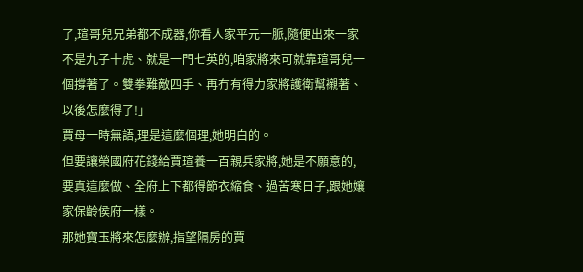了,瑄哥兒兄弟都不成器,你看人家平元一脈,隨便出來一家不是九子十虎、就是一門七英的,咱家將來可就靠瑄哥兒一個撐著了。雙拳難敵四手、再冇有得力家將護衛幫襯著、以後怎麼得了!」
賈母一時無語,理是這麼個理,她明白的。
但要讓榮國府花錢給賈瑄養一百親兵家將,她是不願意的,要真這麼做、全府上下都得節衣縮食、過苦寒日子,跟她孃家保齡侯府一樣。
那她寶玉將來怎麼辦,指望隔房的賈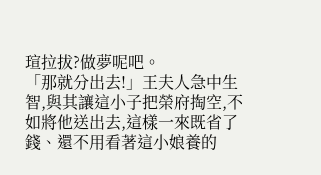瑄拉拔?做夢呢吧。
「那就分出去!」王夫人急中生智,與其讓這小子把榮府掏空,不如將他送出去,這樣一來既省了錢、還不用看著這小娘養的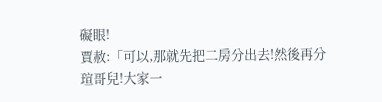礙眼!
賈赦:「可以,那就先把二房分出去!然後再分瑄哥兒!大家一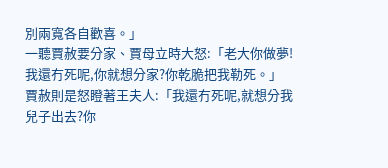別兩寬各自歡喜。」
一聽賈赦要分家、賈母立時大怒:「老大你做夢!我還冇死呢,你就想分家?你乾脆把我勒死。」
賈赦則是怒瞪著王夫人:「我還冇死呢,就想分我兒子出去?你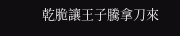乾脆讓王子騰拿刀來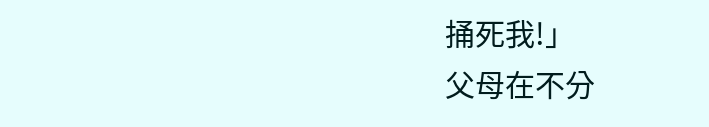捅死我!」
父母在不分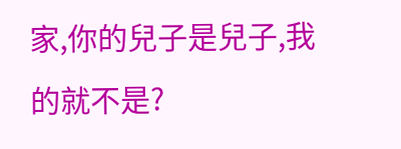家,你的兒子是兒子,我的就不是?